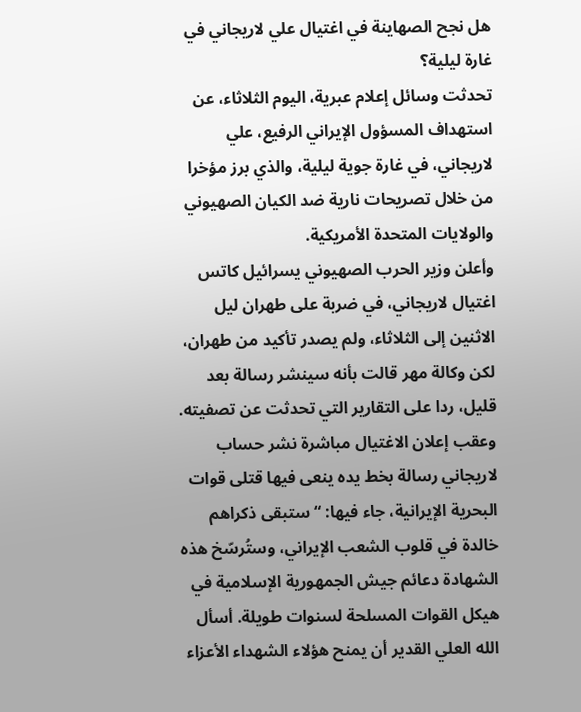هل نجح الصهاينة في اغتيال علي لاريجاني في غارة ليلية؟
تحدثت وسائل إعلام عبرية، اليوم الثلاثاء، عن استهداف المسؤول الإيراني الرفيع، علي لاريجاني، في غارة جوية ليلية، والذي برز مؤخرا من خلال تصريحات نارية ضد الكيان الصهيوني والولايات المتحدة الأمريكية.
وأعلن وزير الحرب الصهيوني يسرائيل كاتس اغتيال لاريجاني، في ضربة على طهران ليل الاثنين إلى الثلاثاء، ولم يصدر تأكيد من طهران، لكن وكالة مهر قالت بأنه سينشر رسالة بعد قليل، ردا على التقارير التي تحدثت عن تصفيته.
وعقب إعلان الاغتيال مباشرة نشر حساب لاريجاني رسالة بخط يده ينعى فيها قتلى قوات البحرية الإيرانية، جاء فيها: “ستبقى ذكراهم خالدة في قلوب الشعب الإيراني، وستُرسّخ هذه الشهادة دعائم جيش الجمهورية الإسلامية في هيكل القوات المسلحة لسنوات طويلة. أسأل الله العلي القدير أن يمنح هؤلاء الشهداء الأعزاء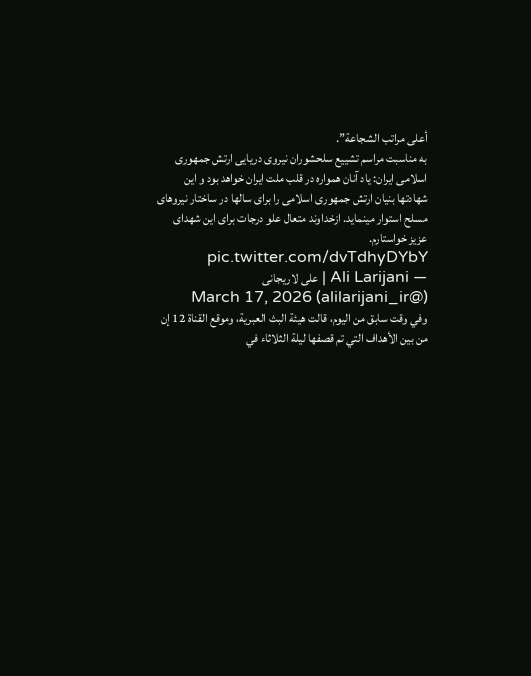أعلى مراتب الشجاعة”.
به مناسبت مراسم تشییع سلحشوران نیروی دریایی ارتش جمهوری اسلامی ایران: یاد آنان همواره در قلب ملت ایران خواهد بود و این شهادتها بنیان ارتش جمهوری اسلامی را برای سالها در ساختار نیروهای مسلح استوار مینماید. ازخداوند متعال علو درجات برای این شهدای عزیز خواستارم. pic.twitter.com/dvTdhyDYbY
— Ali Larijani | علی لاریجانی (@alilarijani_ir) March 17, 2026
وفي وقت سابق من اليوم، قالت هيئة البث العبرية، وموقع القناة 12 إن من بين الأهداف التي تم قصفها ليلة الثلاثاء في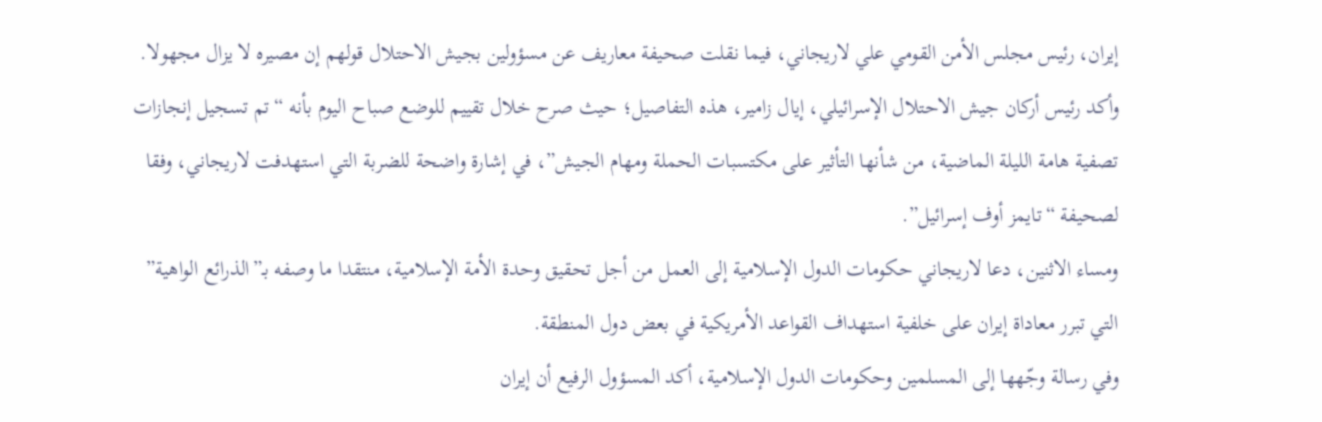إيران، رئيس مجلس الأمن القومي علي لاريجاني، فيما نقلت صحيفة معاريف عن مسؤولين بجيش الاحتلال قولهم إن مصيره لا يزال مجهولا.
وأكد رئيس أركان جيش الاحتلال الإسرائيلي، إيال زامير، هذه التفاصيل؛ حيث صرح خلال تقييم للوضع صباح اليوم بأنه “تم تسجيل إنجازات تصفية هامة الليلة الماضية، من شأنها التأثير على مكتسبات الحملة ومهام الجيش”، في إشارة واضحة للضربة التي استهدفت لاريجاني، وفقا لصحيفة “تايمز أوف إسرائيل”.
ومساء الاثنين، دعا لاريجاني حكومات الدول الإسلامية إلى العمل من أجل تحقيق وحدة الأمة الإسلامية، منتقدا ما وصفه بـ”الذرائع الواهية” التي تبرر معاداة إيران على خلفية استهداف القواعد الأمريكية في بعض دول المنطقة.
وفي رسالة وجّهها إلى المسلمين وحكومات الدول الإسلامية، أكد المسؤول الرفيع أن إيران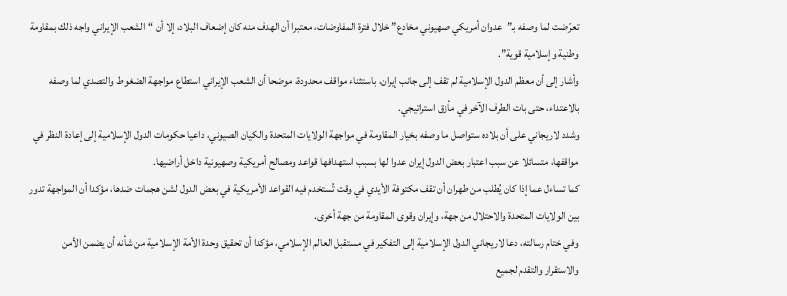تعرّضت لما وصفه بـ”عدوان أمريكي صهيوني مخادع” خلال فترة المفاوضات، معتبرا أن الهدف منه كان إضعاف البلاد، إلا أن “الشعب الإيراني واجه ذلك بمقاومة وطنية وإسلامية قوية”.
وأشار إلى أن معظم الدول الإسلامية لم تقف إلى جانب إيران، باستثناء مواقف محدودة، موضحا أن الشعب الإيراني استطاع مواجهة الضغوط والتصدي لما وصفه بالاعتداء، حتى بات الطرف الآخر في مأزق استراتيجي.
وشدد لاريجاني على أن بلاده ستواصل ما وصفه بخيار المقاومة في مواجهة الولايات المتحدة والكيان الصيوني، داعيا حكومات الدول الإسلامية إلى إعادة النظر في مواقفها، متسائلا عن سبب اعتبار بعض الدول إيران عدوا لها بسبب استهدافها قواعد ومصالح أمريكية وصهيونية داخل أراضيها.
كما تساءل عما إذا كان يُطلب من طهران أن تقف مكتوفة الأيدي في وقت تُستخدم فيه القواعد الأمريكية في بعض الدول لشن هجمات ضدها، مؤكدا أن المواجهة تدور بين الولايات المتحدة والاحتلال من جهة، وإيران وقوى المقاومة من جهة أخرى.
وفي ختام رسالته، دعا لاريجاني الدول الإسلامية إلى التفكير في مستقبل العالم الإسلامي، مؤكدا أن تحقيق وحدة الأمة الإسلامية من شأنه أن يضمن الأمن والاستقرار والتقدم لجميع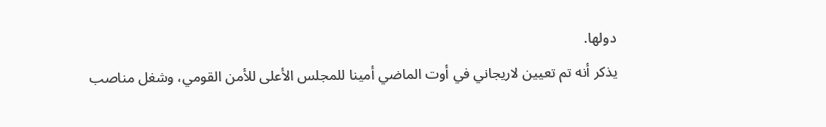دولها.
يذكر أنه تم تعيين لاريجاني في أوت الماضي أمينا للمجلس الأعلى للأمن القومي، وشغل مناصب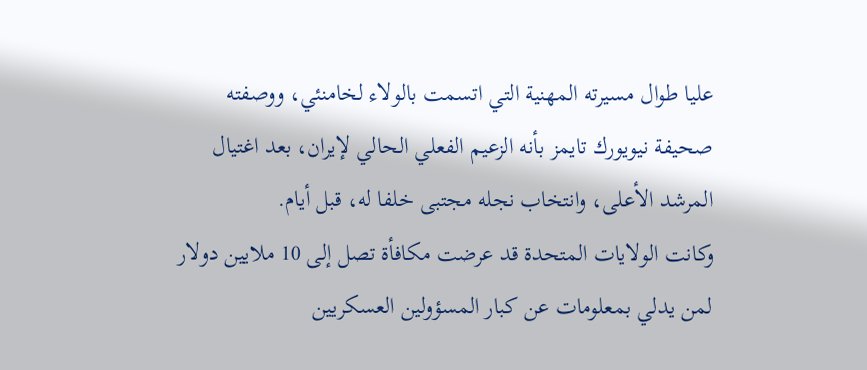عليا طوال مسيرته المهنية التي اتسمت بالولاء لخامنئي، ووصفته صحيفة نيويورك تايمز بأنه الزعيم الفعلي الحالي لإيران، بعد اغتيال المرشد الأعلى، وانتخاب نجله مجتبى خلفا له، قبل أيام.
وكانت الولايات المتحدة قد عرضت مكافأة تصل إلى 10 ملايين دولار لمن يدلي بمعلومات عن كبار المسؤولين العسكريين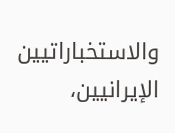والاستخباراتيين الإيرانيين،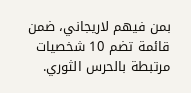بمن فيهم لاريجاني، ضمن قائمة تضم 10 شخصيات مرتبطة بالحرس الثوري.